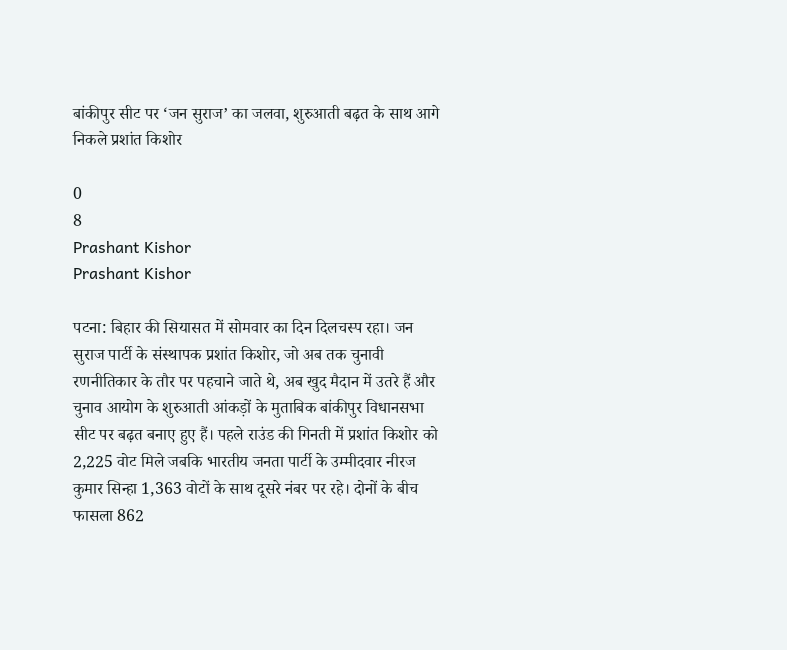बांकीपुर सीट पर ‘जन सुराज’ का जलवा, शुरुआती बढ़त के साथ आगे निकले प्रशांत किशोर

0
8
Prashant Kishor
Prashant Kishor

पटना: बिहार की सियासत में सोमवार का दिन दिलचस्प रहा। जन सुराज पार्टी के संस्थापक प्रशांत किशोर, जो अब तक चुनावी रणनीतिकार के तौर पर पहचाने जाते थे, अब खुद मैदान में उतरे हैं और चुनाव आयोग के शुरुआती आंकड़ों के मुताबिक बांकीपुर विधानसभा सीट पर बढ़त बनाए हुए हैं। पहले राउंड की गिनती में प्रशांत किशोर को 2,225 वोट मिले जबकि भारतीय जनता पार्टी के उम्मीदवार नीरज कुमार सिन्हा 1,363 वोटों के साथ दूसरे नंबर पर रहे। दोनों के बीच फासला 862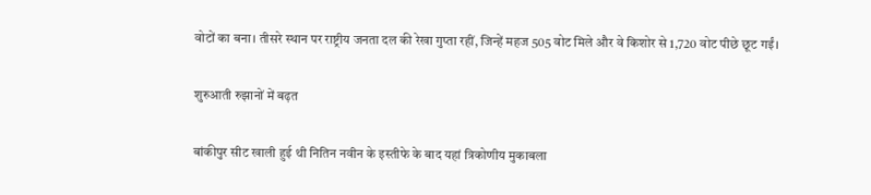वोटों का बना। तीसरे स्थान पर राष्ट्रीय जनता दल की रेखा गुप्ता रहीं, जिन्हें महज 505 वोट मिले और वे किशोर से 1,720 वोट पीछे छूट गईं।

शुरुआती रुझानों में बढ़त

बांकीपुर सीट खाली हुई थी नितिन नवीन के इस्तीफे के बाद यहां त्रिकोणीय मुकाबला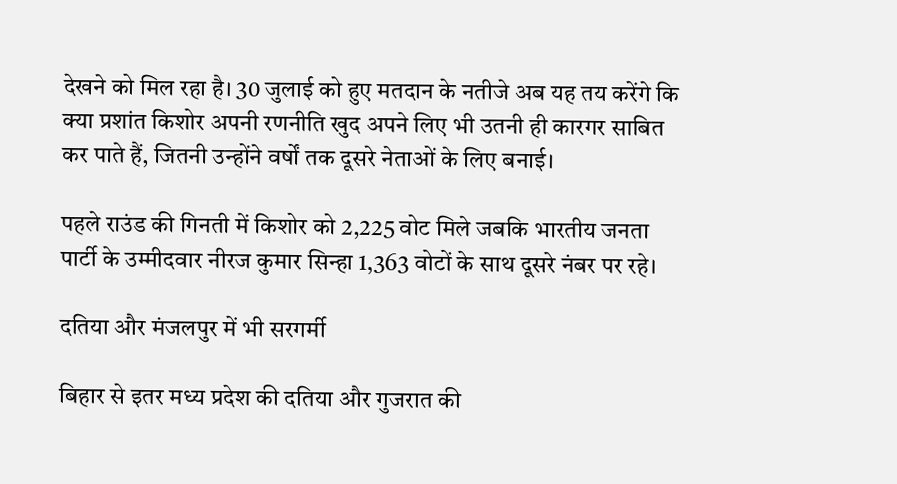देखने को मिल रहा है। 30 जुलाई को हुए मतदान के नतीजे अब यह तय करेंगे कि क्या प्रशांत किशोर अपनी रणनीति खुद अपने लिए भी उतनी ही कारगर साबित कर पाते हैं, जितनी उन्होंने वर्षों तक दूसरे नेताओं के लिए बनाई।

पहले राउंड की गिनती में किशोर को 2,225 वोट मिले जबकि भारतीय जनता पार्टी के उम्मीदवार नीरज कुमार सिन्हा 1,363 वोटों के साथ दूसरे नंबर पर रहे।

दतिया और मंजलपुर में भी सरगर्मी

बिहार से इतर मध्य प्रदेश की दतिया और गुजरात की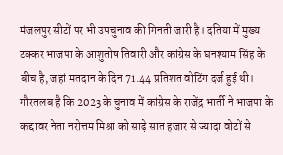मंजलपुर सीटों पर भी उपचुनाव की गिनती जारी है। दतिया में मुख्य टक्कर भाजपा के आशुतोष तिवारी और कांग्रेस के घनश्याम सिंह के बीच है, जहां मतदान के दिन 71.44 प्रतिशत वोटिंग दर्ज हुई थी। गौरतलब है कि 2023 के चुनाव में कांग्रेस के राजेंद्र भार्ती ने भाजपा के कद्दावर नेता नरोत्तम मिश्रा को साढ़े सात हजार से ज्यादा वोटों से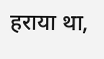हराया था,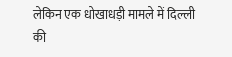लेकिन एक धोखाधड़ी मामले में दिल्ली की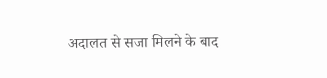अदालत से सजा मिलने के बाद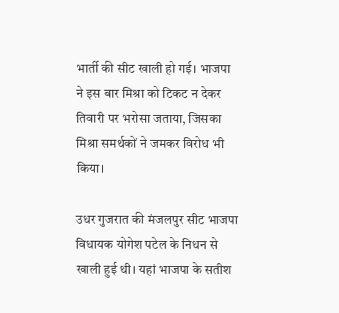भार्ती की सीट खाली हो गई। भाजपा ने इस बार मिश्रा को टिकट न देकर तिवारी पर भरोसा जताया, जिसका मिश्रा समर्थकों ने जमकर विरोध भी किया।

उधर गुजरात की मंजलपुर सीट भाजपा विधायक योगेश पटेल के निधन से खाली हुई थी। यहां भाजपा के सतीश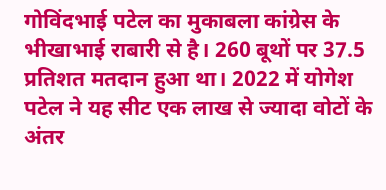गोविंदभाई पटेल का मुकाबला कांग्रेस के भीखाभाई राबारी से है। 260 बूथों पर 37.5 प्रतिशत मतदान हुआ था। 2022 में योगेश पटेल ने यह सीट एक लाख से ज्यादा वोटों के अंतर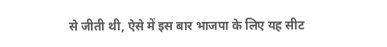से जीती थी, ऐसे में इस बार भाजपा के लिए यह सीट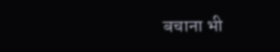बचाना भी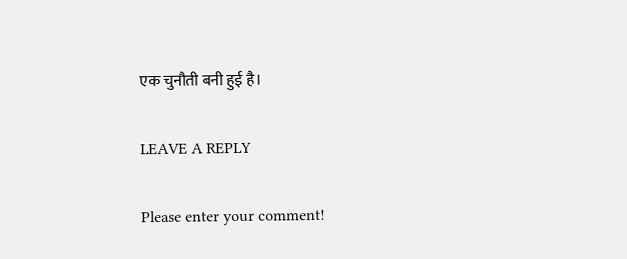एक चुनौती बनी हुई है।

LEAVE A REPLY

Please enter your comment!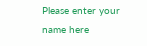Please enter your name here